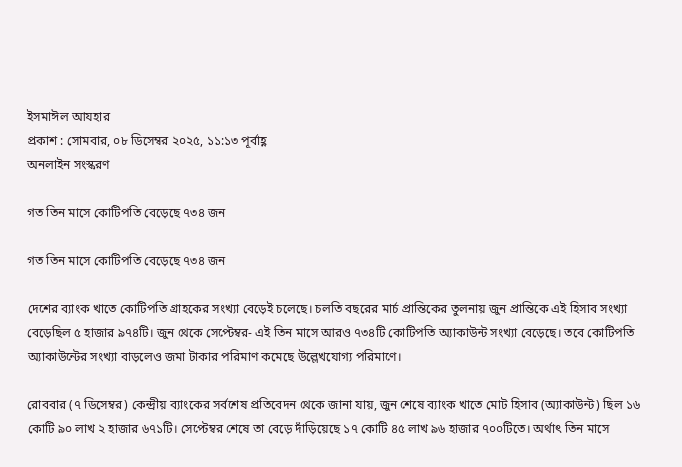ইসমাঈল আযহার
প্রকাশ : সোমবার, ০৮ ডিসেম্বর ২০২৫, ১১:১৩ পূর্বাহ্ণ
অনলাইন সংস্করণ

গত তিন মাসে কোটিপতি বেড়েছে ৭৩৪ জন

গত তিন মাসে কোটিপতি বেড়েছে ৭৩৪ জন

দেশের ব্যাংক খাতে কোটিপতি গ্রাহকের সংখ্যা বেড়েই চলেছে। চলতি বছরের মার্চ প্রান্তিকের তুলনায় জুন প্রান্তিকে এই হিসাব সংখ্যা বেড়েছিল ৫ হাজার ৯৭৪টি। জুন থেকে সেপ্টেম্বর- এই তিন মাসে আরও ৭৩৪টি কোটিপতি অ্যাকাউন্ট সংখ্যা বেড়েছে। তবে কোটিপতি অ্যাকাউন্টের সংখ্যা বাড়লেও জমা টাকার পরিমাণ কমেছে উল্লেখযোগ্য পরিমাণে।

রোববার (৭ ডিসেম্বর) কেন্দ্রীয় ব্যাংকের সর্বশেষ প্রতিবেদন থেকে জানা যায়, জুন শেষে ব্যাংক খাতে মোট হিসাব (অ্যাকাউন্ট) ছিল ১৬ কোটি ৯০ লাখ ২ হাজার ৬৭১টি। সেপ্টেম্বর শেষে তা বেড়ে দাঁড়িয়েছে ১৭ কোটি ৪৫ লাখ ৯৬ হাজার ৭০০টিতে। অর্থাৎ তিন মাসে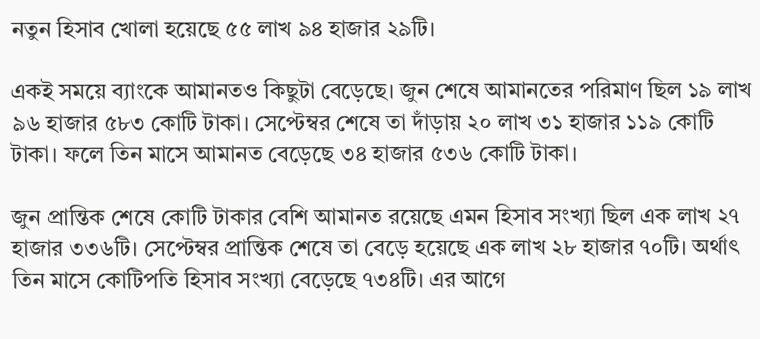নতুন হিসাব খোলা হয়েছে ৫৫ লাখ ৯৪ হাজার ২৯টি।

একই সময়ে ব্যাংকে আমানতও কিছুটা বেড়েছে। জুন শেষে আমানতের পরিমাণ ছিল ১৯ লাখ ৯৬ হাজার ৫৮৩ কোটি টাকা। সেপ্টেম্বর শেষে তা দাঁড়ায় ২০ লাখ ৩১ হাজার ১১৯ কোটি টাকা। ফলে তিন মাসে আমানত বেড়েছে ৩৪ হাজার ৫৩৬ কোটি টাকা।

জুন প্রান্তিক শেষে কোটি টাকার বেশি আমানত রয়েছে এমন হিসাব সংখ্যা ছিল এক লাখ ২৭ হাজার ৩৩৬টি। সেপ্টেম্বর প্রান্তিক শেষে তা বেড়ে হয়েছে এক লাখ ২৮ হাজার ৭০টি। অর্থাৎ তিন মাসে কোটিপতি হিসাব সংখ্যা বেড়েছে ৭৩৪টি। এর আগে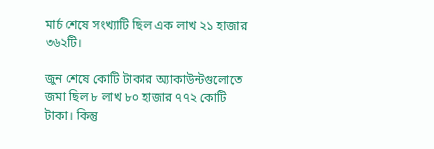মার্চ শেষে সংখ্যাটি ছিল এক লাখ ২১ হাজার ৩৬২টি।

জুন শেষে কোটি টাকার অ্যাকাউন্টগুলোতে জমা ছিল ৮ লাখ ৮০ হাজার ৭৭২ কোটি টাকা। কিন্তু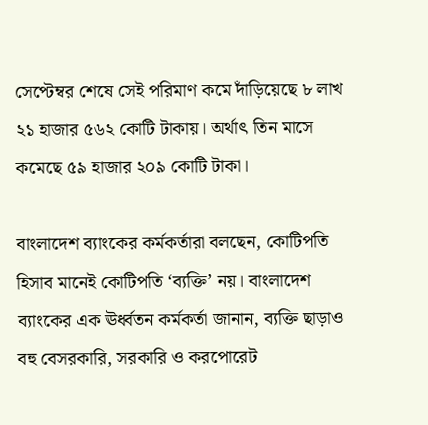সেপ্টেম্বর শেষে সেই পরিমাণ কমে দাঁড়িয়েছে ৮ লাখ ২১ হাজার ৫৬২ কোটি টাকায়। অর্থাৎ তিন মাসে কমেছে ৫৯ হাজার ২০৯ কোটি টাকা।

বাংলাদেশ ব্যাংকের কর্মকর্তারা বলছেন, কোটিপতি হিসাব মানেই কোটিপতি ‘ব্যক্তি’ নয়। বাংলাদেশ ব্যাংকের এক ঊর্ধ্বতন কর্মকর্তা জানান, ব্যক্তি ছাড়াও বহু বেসরকারি, সরকারি ও করপোরেট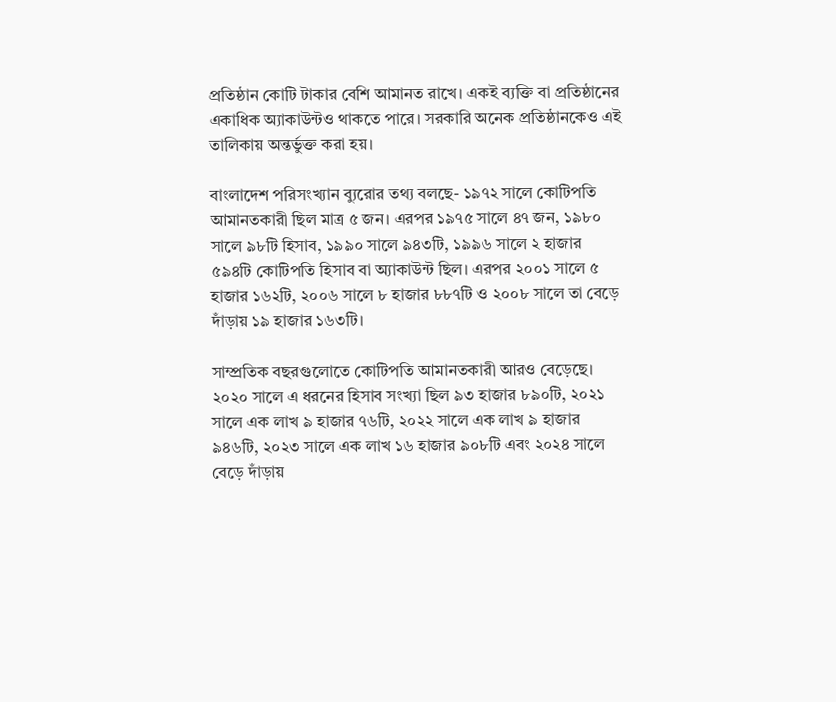প্রতিষ্ঠান কোটি টাকার বেশি আমানত রাখে। একই ব্যক্তি বা প্রতিষ্ঠানের একাধিক অ্যাকাউন্টও থাকতে পারে। সরকারি অনেক প্রতিষ্ঠানকেও এই তালিকায় অন্তর্ভুক্ত করা হয়।

বাংলাদেশ পরিসংখ্যান ব্যুরোর তথ্য বলছে- ১৯৭২ সালে কোটিপতি আমানতকারী ছিল মাত্র ৫ জন। এরপর ১৯৭৫ সালে ৪৭ জন, ১৯৮০ সালে ৯৮টি হিসাব, ১৯৯০ সালে ৯৪৩টি, ১৯৯৬ সালে ২ হাজার ৫৯৪টি কোটিপতি হিসাব বা অ্যাকাউন্ট ছিল। এরপর ২০০১ সালে ৫ হাজার ১৬২টি, ২০০৬ সালে ৮ হাজার ৮৮৭টি ও ২০০৮ সালে তা বেড়ে দাঁড়ায় ১৯ হাজার ১৬৩টি।

সাম্প্রতিক বছরগুলোতে কোটিপতি আমানতকারী আরও বেড়েছে। ২০২০ সালে এ ধরনের হিসাব সংখ্যা ছিল ৯৩ হাজার ৮৯০টি, ২০২১ সালে এক লাখ ৯ হাজার ৭৬টি, ২০২২ সালে এক লাখ ৯ হাজার ৯৪৬টি, ২০২৩ সালে এক লাখ ১৬ হাজার ৯০৮টি এবং ২০২৪ সালে বেড়ে দাঁড়ায়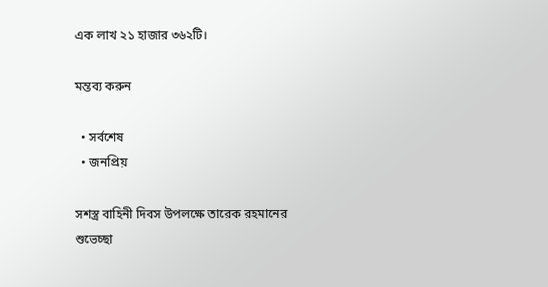এক লাখ ২১ হাজার ৩৬২টি।

মন্তব্য করুন

  • সর্বশেষ
  • জনপ্রিয়

সশস্ত্র বাহিনী দিবস উপলক্ষে তারেক রহমানের শুভেচ্ছা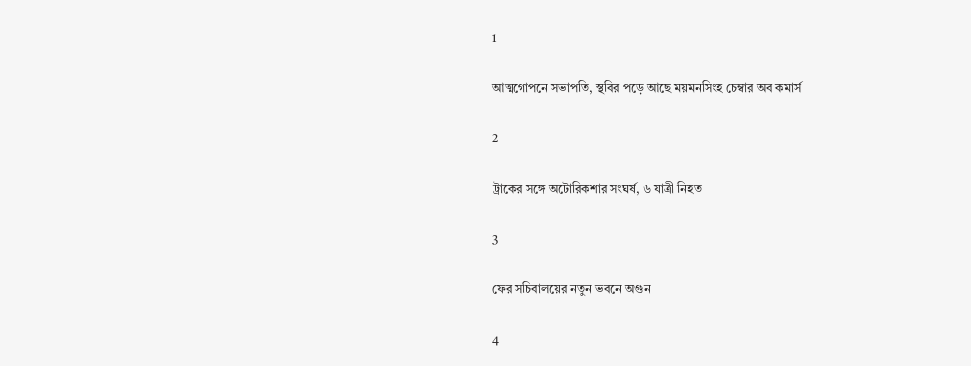1

আত্মগোপনে সভাপতি, স্থবির পড়ে আছে ময়মনসিংহ চেম্বার অব কমার্স

2

ট্রাকের সঙ্গে অটোরিকশার সংঘর্ষ, ৬ যাত্রী নিহত

3

ফের সচিবালয়ের নতুন ভবনে অগুন

4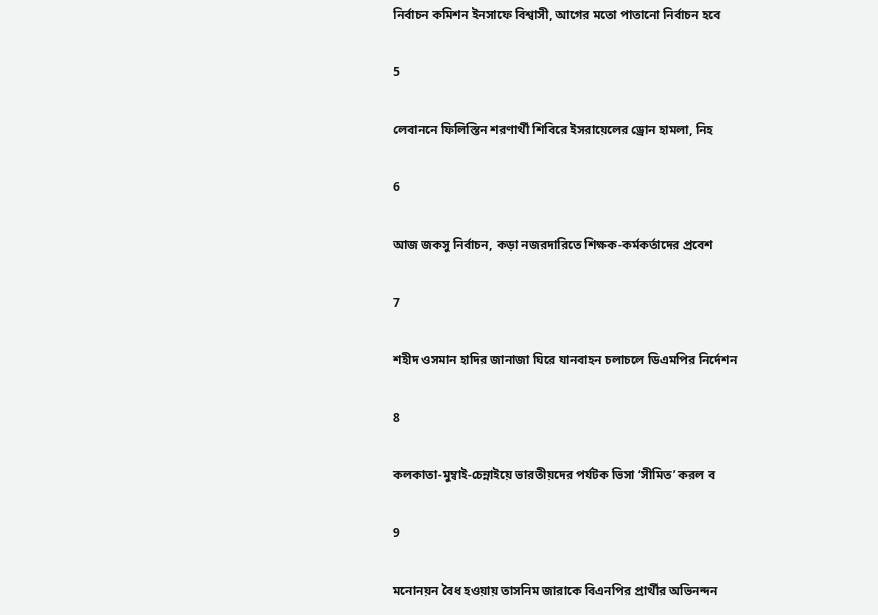নির্বাচন কমিশন ইনসাফে বিশ্বাসী, আগের মতো পাতানো নির্বাচন হবে

5

লেবাননে ফিলিস্তিন শরণার্থী শিবিরে ইসরায়েলের ড্রোন হামলা, নিহ

6

আজ জকসু নির্বাচন, কড়া নজরদারিতে শিক্ষক-কর্মকর্তাদের প্রবেশ

7

শহীদ ওসমান হাদির জানাজা ঘিরে যানবাহন চলাচলে ডিএমপির নির্দেশন

8

কলকাতা-মুম্বাই-চেন্নাইয়ে ভারতীয়দের পর্যটক ভিসা ‘সীমিত’ করল ব

9

মনোনয়ন বৈধ হওয়ায় তাসনিম জারাকে বিএনপির প্রার্থীর অভিনন্দন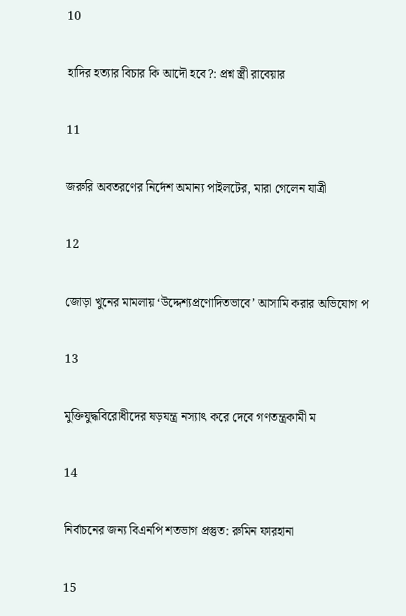10

হাদির হত্যার বিচার কি আদৌ হবে?: প্রশ্ন স্ত্রী রাবেয়ার

11

জরুরি অবতরণের নির্দেশ অমান্য পাইলটের, মারা গেলেন যাত্রী

12

জোড়া খুনের মামলায় ‘উদ্দেশ্যপ্রণোদিতভাবে’ আসামি করার অভিযোগ প

13

মুক্তিযুদ্ধবিরোধীদের ষড়যন্ত্র নস্যাৎ করে দেবে গণতন্ত্রকামী ম

14

নির্বাচনের জন্য বিএনপি শতভাগ প্রস্তুত: রুমিন ফারহানা

15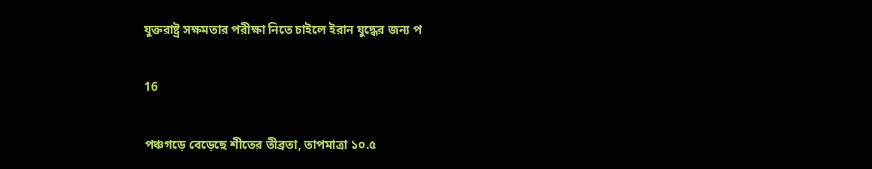যুক্তরাষ্ট্র সক্ষমতার পরীক্ষা নিতে চাইলে ইরান যুদ্ধের জন্য প

16

পঞ্চগড়ে বেড়েছে শীতের তীব্রতা, তাপমাত্রা ১০.৫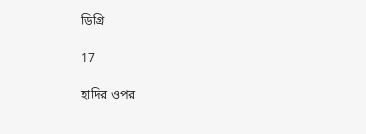ডিগ্রি

17

হাদির ওপর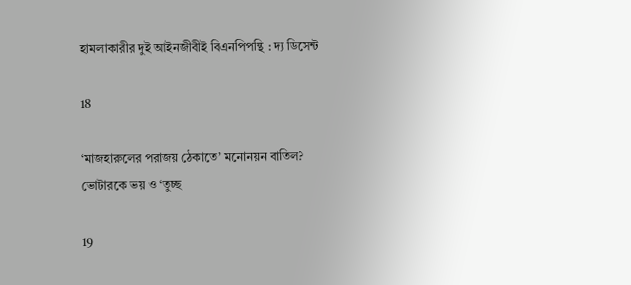হামলাকারীর দুই আইনজীবীই বিএনপিপন্থি : দ্য ডিসেন্ট

18

‘মাজহারুলের পরাজয় ঠেকাতে’ মনোনয়ন বাতিল? ভোটারকে ভয় ও ‘তুচ্ছ

19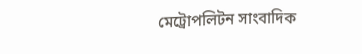মেট্রোপলিটন সাংবাদিক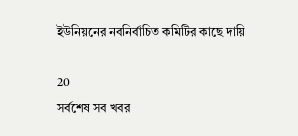ইউনিয়নের নবনির্বাচিত কমিটির কাছে দায়ি

20
সর্বশেষ সব খবর